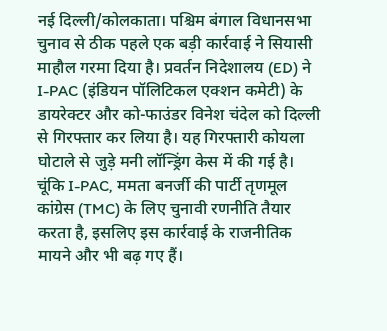नई दिल्ली/कोलकाता। पश्चिम बंगाल विधानसभा चुनाव से ठीक पहले एक बड़ी कार्रवाई ने सियासी माहौल गरमा दिया है। प्रवर्तन निदेशालय (ED) ने I-PAC (इंडियन पॉलिटिकल एक्शन कमेटी) के डायरेक्टर और को-फाउंडर विनेश चंदेल को दिल्ली से गिरफ्तार कर लिया है। यह गिरफ्तारी कोयला घोटाले से जुड़े मनी लॉन्ड्रिंग केस में की गई है।
चूंकि I-PAC, ममता बनर्जी की पार्टी तृणमूल कांग्रेस (TMC) के लिए चुनावी रणनीति तैयार करता है, इसलिए इस कार्रवाई के राजनीतिक मायने और भी बढ़ गए हैं।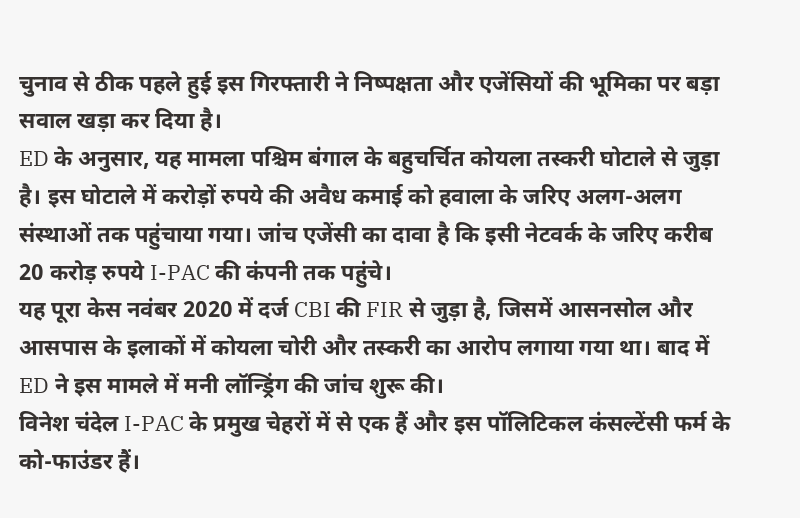चुनाव से ठीक पहले हुई इस गिरफ्तारी ने निष्पक्षता और एजेंसियों की भूमिका पर बड़ा सवाल खड़ा कर दिया है।
ED के अनुसार, यह मामला पश्चिम बंगाल के बहुचर्चित कोयला तस्करी घोटाले से जुड़ा है। इस घोटाले में करोड़ों रुपये की अवैध कमाई को हवाला के जरिए अलग-अलग संस्थाओं तक पहुंचाया गया। जांच एजेंसी का दावा है कि इसी नेटवर्क के जरिए करीब 20 करोड़ रुपये I-PAC की कंपनी तक पहुंचे।
यह पूरा केस नवंबर 2020 में दर्ज CBI की FIR से जुड़ा है, जिसमें आसनसोल और आसपास के इलाकों में कोयला चोरी और तस्करी का आरोप लगाया गया था। बाद में ED ने इस मामले में मनी लॉन्ड्रिंग की जांच शुरू की।
विनेश चंदेल I-PAC के प्रमुख चेहरों में से एक हैं और इस पॉलिटिकल कंसल्टेंसी फर्म के को-फाउंडर हैं।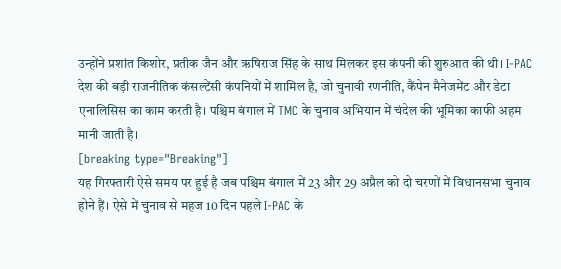उन्होंने प्रशांत किशोर, प्रतीक जैन और ऋषिराज सिंह के साथ मिलकर इस कंपनी की शुरुआत की थी। I-PAC देश की बड़ी राजनीतिक कंसल्टेंसी कंपनियों में शामिल है, जो चुनावी रणनीति, कैंपेन मैनेजमेंट और डेटा एनालिसिस का काम करती है। पश्चिम बंगाल में TMC के चुनाव अभियान में चंदेल की भूमिका काफी अहम मानी जाती है।
[breaking type="Breaking"]
यह गिरफ्तारी ऐसे समय पर हुई है जब पश्चिम बंगाल में 23 और 29 अप्रैल को दो चरणों में विधानसभा चुनाव होने हैं। ऐसे में चुनाव से महज 10 दिन पहले I-PAC के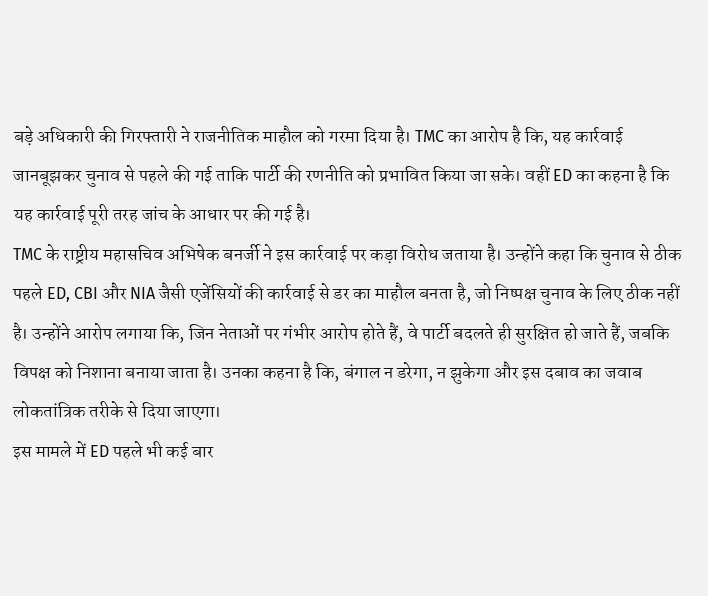बड़े अधिकारी की गिरफ्तारी ने राजनीतिक माहौल को गरमा दिया है। TMC का आरोप है कि, यह कार्रवाई जानबूझकर चुनाव से पहले की गई ताकि पार्टी की रणनीति को प्रभावित किया जा सके। वहीं ED का कहना है कि यह कार्रवाई पूरी तरह जांच के आधार पर की गई है।
TMC के राष्ट्रीय महासचिव अभिषेक बनर्जी ने इस कार्रवाई पर कड़ा विरोध जताया है। उन्होंने कहा कि चुनाव से ठीक पहले ED, CBI और NIA जैसी एजेंसियों की कार्रवाई से डर का माहौल बनता है, जो निष्पक्ष चुनाव के लिए ठीक नहीं है। उन्होंने आरोप लगाया कि, जिन नेताओं पर गंभीर आरोप होते हैं, वे पार्टी बदलते ही सुरक्षित हो जाते हैं, जबकि विपक्ष को निशाना बनाया जाता है। उनका कहना है कि, बंगाल न डरेगा, न झुकेगा और इस दबाव का जवाब लोकतांत्रिक तरीके से दिया जाएगा।
इस मामले में ED पहले भी कई बार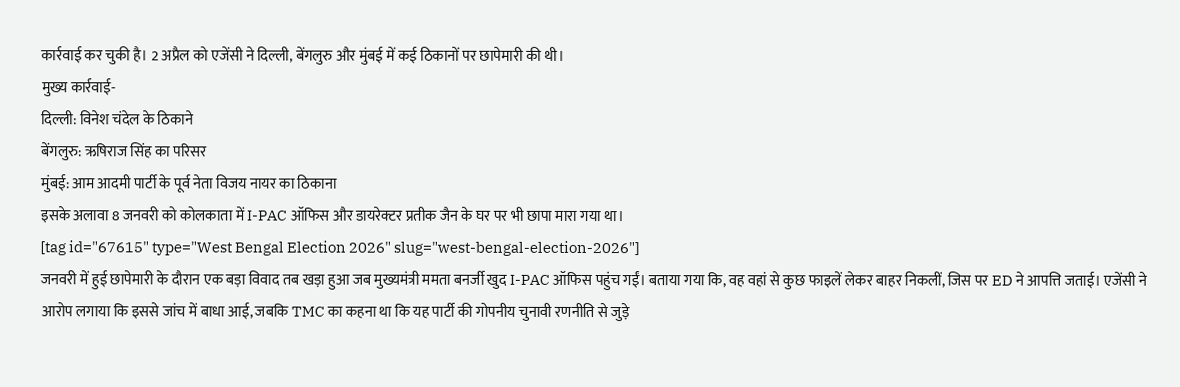कार्रवाई कर चुकी है। 2 अप्रैल को एजेंसी ने दिल्ली, बेंगलुरु और मुंबई में कई ठिकानों पर छापेमारी की थी।
मुख्य कार्रवाई-
दिल्ली: विनेश चंदेल के ठिकाने
बेंगलुरु: ऋषिराज सिंह का परिसर
मुंबई: आम आदमी पार्टी के पूर्व नेता विजय नायर का ठिकाना
इसके अलावा 8 जनवरी को कोलकाता में I-PAC ऑफिस और डायरेक्टर प्रतीक जैन के घर पर भी छापा मारा गया था।
[tag id="67615" type="West Bengal Election 2026" slug="west-bengal-election-2026"]
जनवरी में हुई छापेमारी के दौरान एक बड़ा विवाद तब खड़ा हुआ जब मुख्यमंत्री ममता बनर्जी खुद I-PAC ऑफिस पहुंच गईं। बताया गया कि, वह वहां से कुछ फाइलें लेकर बाहर निकलीं, जिस पर ED ने आपत्ति जताई। एजेंसी ने आरोप लगाया कि इससे जांच में बाधा आई, जबकि TMC का कहना था कि यह पार्टी की गोपनीय चुनावी रणनीति से जुड़े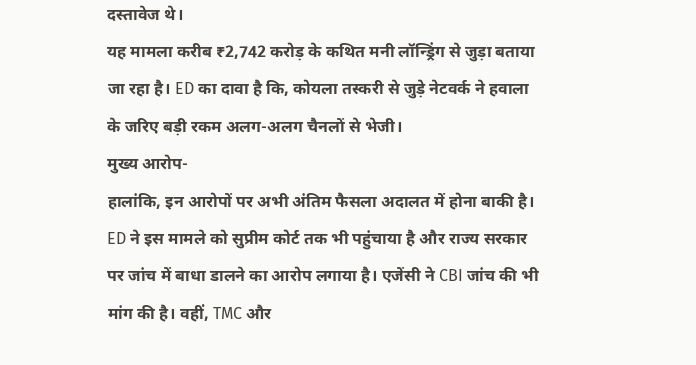दस्तावेज थे।
यह मामला करीब ₹2,742 करोड़ के कथित मनी लॉन्ड्रिंग से जुड़ा बताया जा रहा है। ED का दावा है कि, कोयला तस्करी से जुड़े नेटवर्क ने हवाला के जरिए बड़ी रकम अलग-अलग चैनलों से भेजी।
मुख्य आरोप-
हालांकि, इन आरोपों पर अभी अंतिम फैसला अदालत में होना बाकी है।
ED ने इस मामले को सुप्रीम कोर्ट तक भी पहुंचाया है और राज्य सरकार पर जांच में बाधा डालने का आरोप लगाया है। एजेंसी ने CBI जांच की भी मांग की है। वहीं, TMC और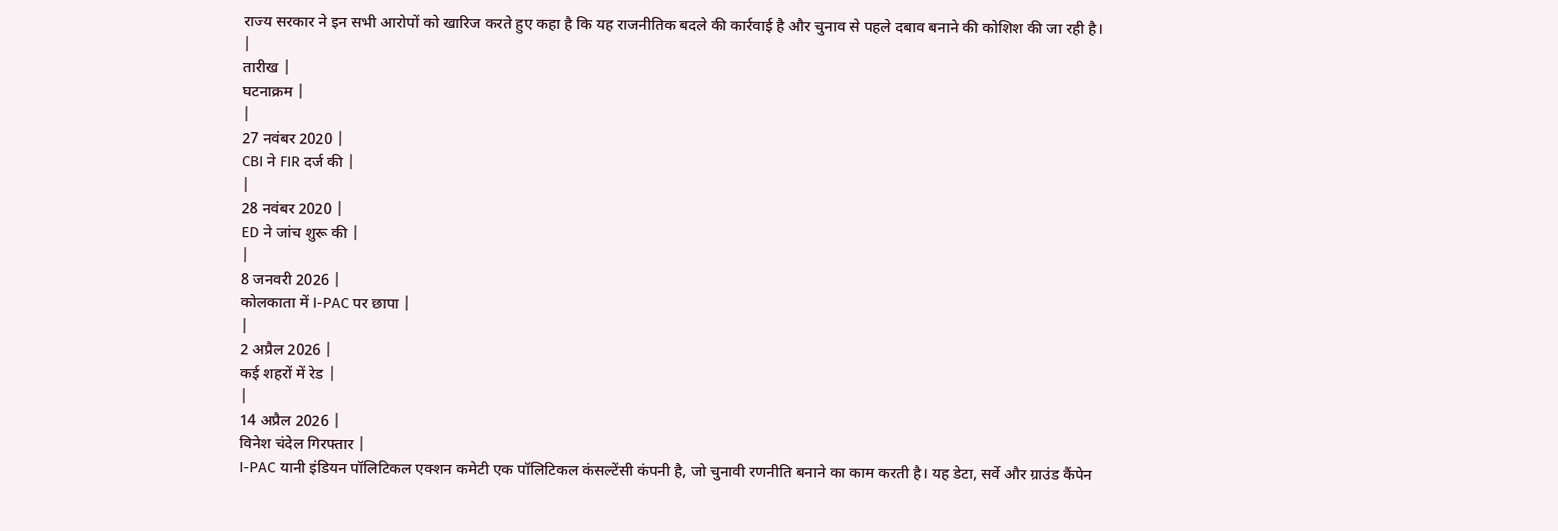राज्य सरकार ने इन सभी आरोपों को खारिज करते हुए कहा है कि यह राजनीतिक बदले की कार्रवाई है और चुनाव से पहले दबाव बनाने की कोशिश की जा रही है।
|
तारीख |
घटनाक्रम |
|
27 नवंबर 2020 |
CBI ने FIR दर्ज की |
|
28 नवंबर 2020 |
ED ने जांच शुरू की |
|
8 जनवरी 2026 |
कोलकाता में I-PAC पर छापा |
|
2 अप्रैल 2026 |
कई शहरों में रेड |
|
14 अप्रैल 2026 |
विनेश चंदेल गिरफ्तार |
I-PAC यानी इंडियन पॉलिटिकल एक्शन कमेटी एक पॉलिटिकल कंसल्टेंसी कंपनी है, जो चुनावी रणनीति बनाने का काम करती है। यह डेटा, सर्वे और ग्राउंड कैंपेन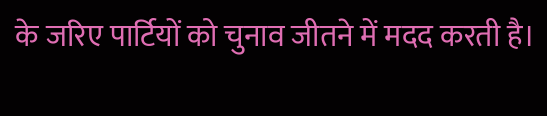के जरिए पार्टियों को चुनाव जीतने में मदद करती है।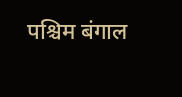पश्चिम बंगाल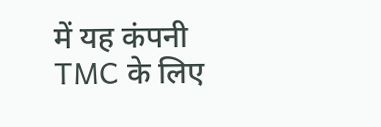में यह कंपनी TMC के लिए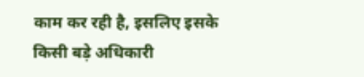काम कर रही है, इसलिए इसके किसी बड़े अधिकारी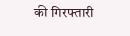की गिरफ्तारी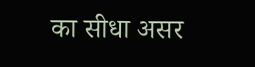का सीधा असर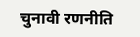चुनावी रणनीति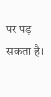पर पड़ सकता है।